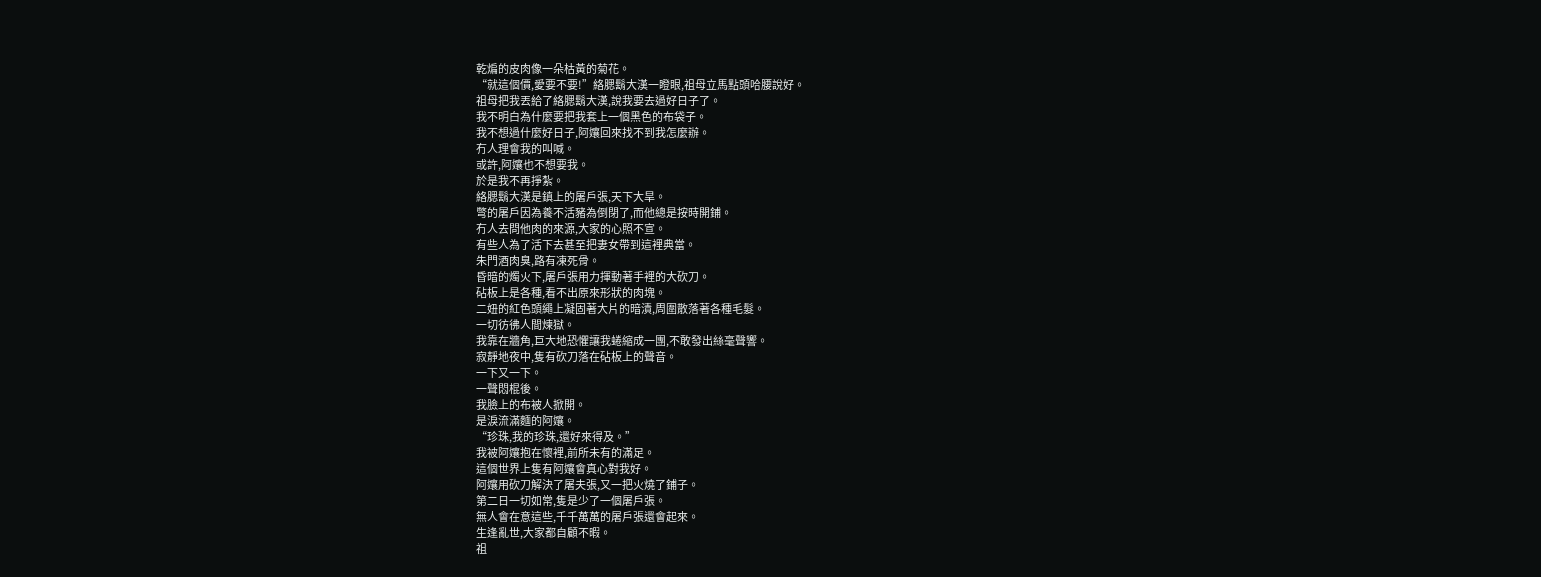乾煸的皮肉像一朵枯黃的菊花。
“就這個價,愛要不要!”絡腮鬍大漢一瞪眼,祖母立馬點頭哈腰說好。
祖母把我丟給了絡腮鬍大漢,說我要去過好日子了。
我不明白為什麼要把我套上一個黑色的布袋子。
我不想過什麼好日子,阿孃回來找不到我怎麼辦。
冇人理會我的叫喊。
或許,阿孃也不想要我。
於是我不再掙紮。
絡腮鬍大漢是鎮上的屠戶張,天下大旱。
彆的屠戶因為養不活豬為倒閉了,而他總是按時開鋪。
冇人去問他肉的來源,大家的心照不宣。
有些人為了活下去甚至把妻女帶到這裡典當。
朱門酒肉臭,路有凍死骨。
昏暗的燭火下,屠戶張用力揮動著手裡的大砍刀。
砧板上是各種,看不出原來形狀的肉塊。
二妞的紅色頭繩上凝固著大片的暗漬,周圍散落著各種毛髮。
一切彷彿人間煉獄。
我靠在牆角,巨大地恐懼讓我蜷縮成一團,不敢發出絲毫聲響。
寂靜地夜中,隻有砍刀落在砧板上的聲音。
一下又一下。
一聲悶棍後。
我臉上的布被人掀開。
是淚流滿麵的阿孃。
“珍珠,我的珍珠,還好來得及。”
我被阿孃抱在懷裡,前所未有的滿足。
這個世界上隻有阿孃會真心對我好。
阿孃用砍刀解決了屠夫張,又一把火燒了鋪子。
第二日一切如常,隻是少了一個屠戶張。
無人會在意這些,千千萬萬的屠戶張還會起來。
生逢亂世,大家都自顧不暇。
祖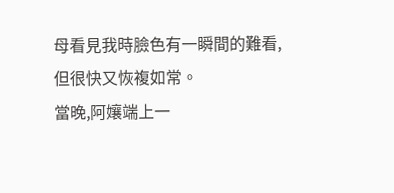母看見我時臉色有一瞬間的難看,但很快又恢複如常。
當晚,阿孃端上一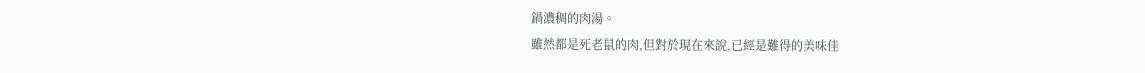鍋濃稠的肉湯。
雖然都是死老鼠的肉,但對於現在來說,已經是難得的美味佳